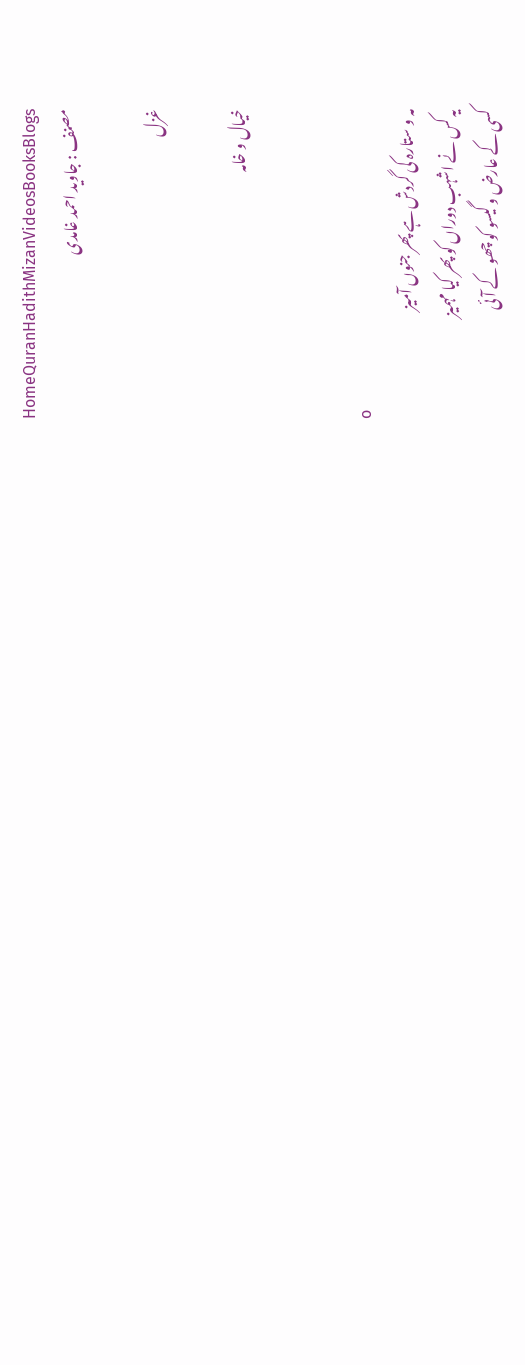HomeQuranHadithMizanVideosBooksBlogs
مصنف : جاوید احمد غامدی

غزل

خیال و خامہ


o
مہ و ستارہ کی گردش ہے پھر جنوں آمیز
یہ کس نے اشہب دوراں کو پھر کیا مہمیز
کسی کے عارض و گیسو کو چھو کے آئی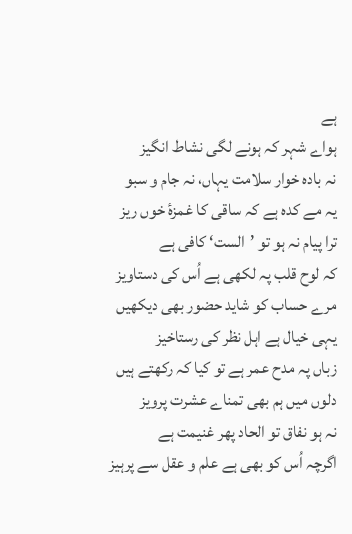ہے
ہواے شہر کہ ہونے لگی نشاط انگیز
نہ بادہ خوار سلامت یہاں، نہ جام و سبو
یہ مے کدہ ہے کہ ساقی کا غمزۂ خوں ریز
ترا پیام نہ ہو تو ’الست‘ کافی ہے
کہ لوح قلب پہ لکھی ہے اُس کی دستاویز
مرے حساب کو شاید حضور بھی دیکھیں
یہی خیال ہے اہل نظر کی رستاخیز
زباں پہ مدح عمر ہے تو کیا کہ رکھتے ہیں
دلوں میں ہم بھی تمناے عشرت پرویز
نہ ہو نفاق تو الحاد پھر غنیمت ہے
اگرچہ اُس کو بھی ہے علم و عقل سے پرہیز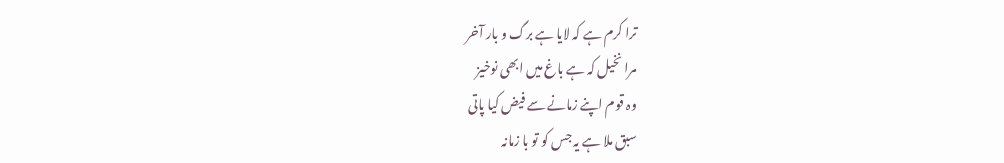ترا کرم ہے کہ لایا ہے برگ و بار آخر
مرا نخیل کہ ہے باغ میں ابھی نوخیز
وہ قوم اپنے زمانے سے فیض کیا پاتی
سبق ملا ہے یہ جس کو تو با زمانہ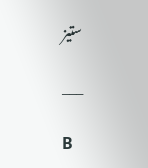ستیز

___

B